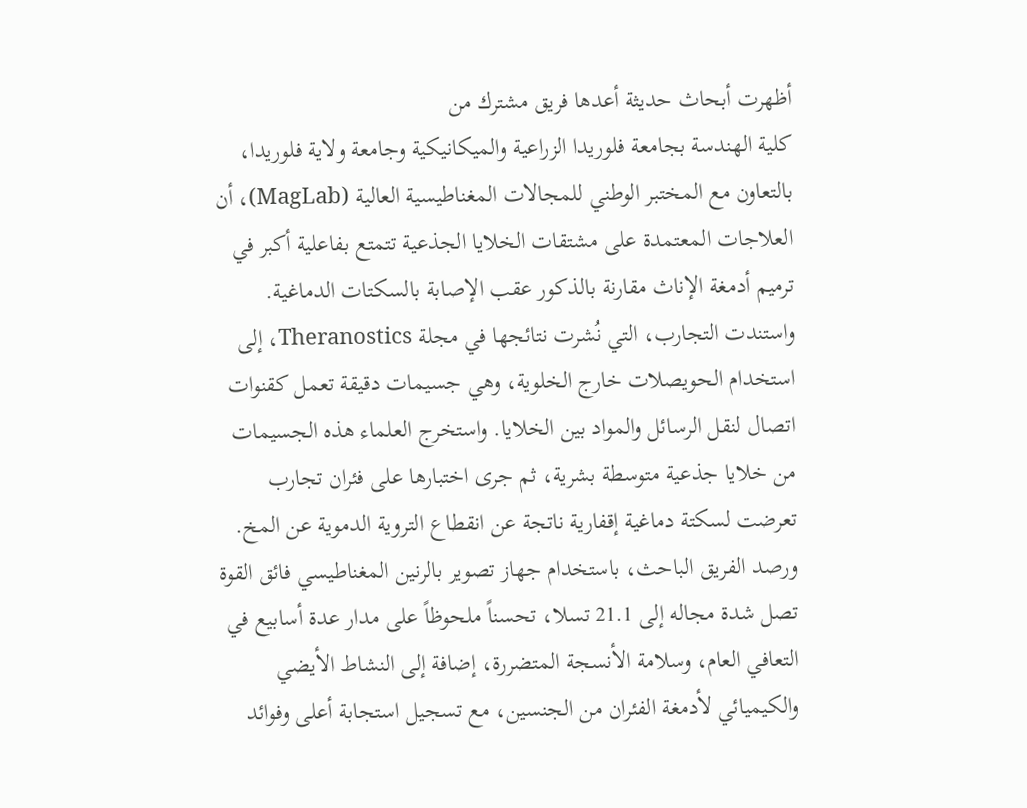أظهرت أبحاث حديثة أعدها فريق مشترك من
كلية الهندسة بجامعة فلوريدا الزراعية والميكانيكية وجامعة ولاية فلوريدا، بالتعاون مع المختبر الوطني للمجالات المغناطيسية العالية (MagLab)، أن العلاجات المعتمدة على مشتقات الخلايا الجذعية تتمتع بفاعلية أكبر في ترميم أدمغة الإناث مقارنة بالذكور عقب الإصابة بالسكتات الدماغية.
واستندت التجارب، التي نُشرت نتائجها في مجلة Theranostics، إلى استخدام الحويصلات خارج الخلوية، وهي جسيمات دقيقة تعمل كقنوات اتصال لنقل الرسائل والمواد بين الخلايا. واستخرج العلماء هذه الجسيمات من خلايا جذعية متوسطة بشرية، ثم جرى اختبارها على فئران تجارب تعرضت لسكتة دماغية إقفارية ناتجة عن انقطاع التروية الدموية عن المخ.
ورصد الفريق الباحث، باستخدام جهاز تصوير بالرنين المغناطيسي فائق القوة تصل شدة مجاله إلى 21.1 تسلا، تحسناً ملحوظاً على مدار عدة أسابيع في التعافي العام، وسلامة الأنسجة المتضررة، إضافة إلى النشاط الأيضي والكيميائي لأدمغة الفئران من الجنسين، مع تسجيل استجابة أعلى وفوائد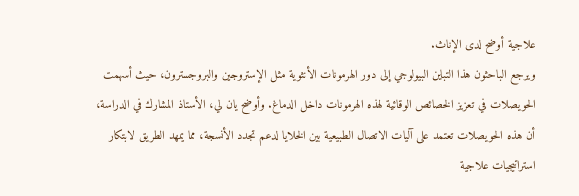علاجية أوضح لدى الإناث.
ويرجع الباحثون هذا التباين البيولوجي إلى دور الهرمونات الأنثوية مثل الإستروجين والبروجسترون، حيث أسهمت الحويصلات في تعزيز الخصائص الوقائية لهذه الهرمونات داخل الدماغ. وأوضح يان لي، الأستاذ المشارك في الدراسة، أن هذه الحويصلات تعتمد على آليات الاتصال الطبيعية بين الخلايا لدعم تجدد الأنسجة، مما يمهد الطريق لابتكار استراتيجيات علاجية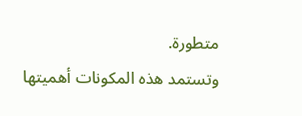متطورة.
وتستمد هذه المكونات أهميتها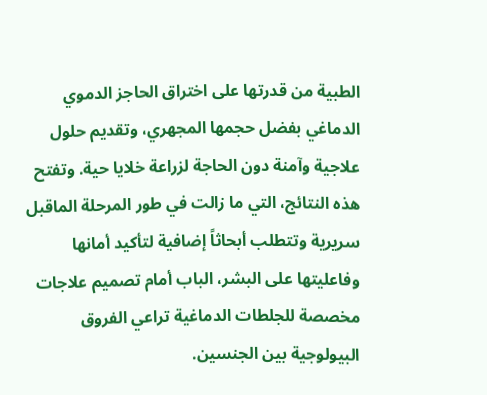الطبية من قدرتها على اختراق الحاجز الدموي الدماغي بفضل حجمها المجهري، وتقديم حلول علاجية وآمنة دون الحاجة لزراعة خلايا حية. وتفتح هذه النتائج، التي ما زالت في طور المرحلة الماقبل سريرية وتتطلب أبحاثاً إضافية لتأكيد أمانها وفاعليتها على البشر، الباب أمام تصميم علاجات مخصصة للجلطات الدماغية تراعي الفروق البيولوجية بين الجنسين.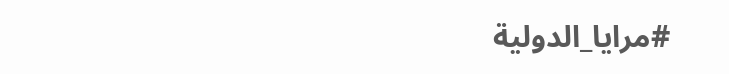#مرايا_الدولية